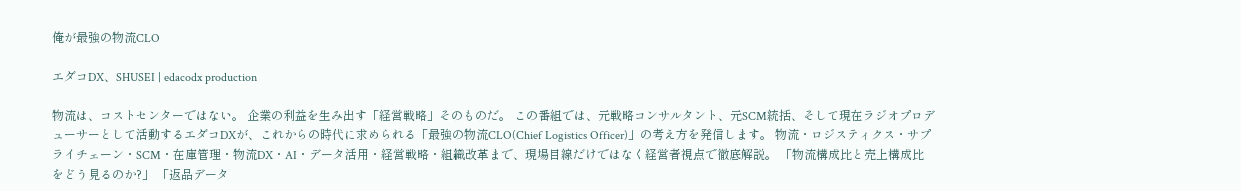俺が最強の物流CLO

エダコDX、SHUSEI | edacodx production

物流は、コストセンターではない。 企業の利益を生み出す「経営戦略」そのものだ。 この番組では、元戦略コンサルタント、元SCM統括、そして現在ラジオプロデューサーとして活動するエダコDXが、これからの時代に求められる「最強の物流CLO(Chief Logistics Officer)」の考え方を発信します。 物流・ロジスティクス・サプライチェーン・SCM・在庫管理・物流DX・AI・データ活用・経営戦略・組織改革まで、現場目線だけではなく経営者視点で徹底解説。 「物流構成比と売上構成比をどう見るのか?」 「返品データ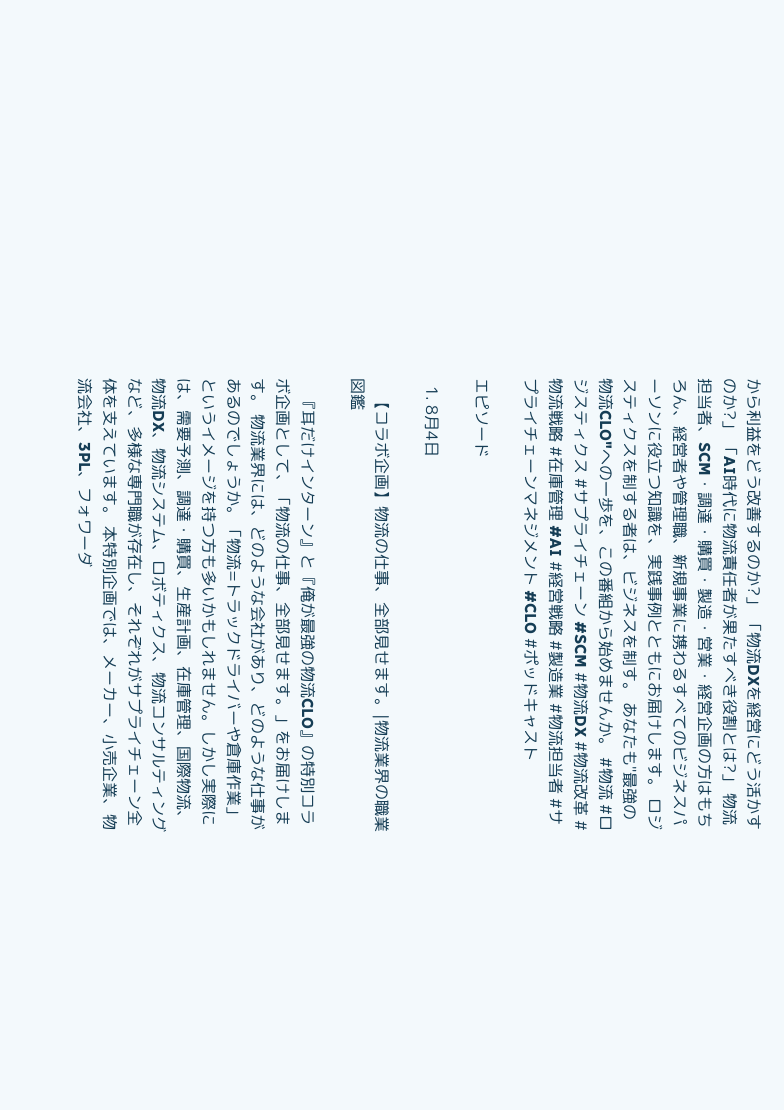から利益をどう改善するのか?」 「物流DXを経営にどう活かすのか?」 「AI時代に物流責任者が果たすべき役割とは?」 物流担当者、SCM・調達・購買・製造・営業・経営企画の方はもちろん、経営者や管理職、新規事業に携わるすべてのビジネスパーソンに役立つ知識を、実践事例とともにお届けします。 ロジスティクスを制する者は、ビジネスを制す。 あなたも"最強の物流CLO"への一歩を、この番組から始めませんか。 #物流 #ロジスティクス #サプライチェーン #SCM #物流DX #物流改革 #物流戦略 #在庫管理 #AI #経営戦略 #製造業 #物流担当者 #サプライチェーンマネジメント #CLO #ポッドキャスト

エピソード

  1. 8月4日

    【コラボ企画】物流の仕事、全部見せます。|物流業界の職業図鑑

    『耳だけインターン』と『俺が最強の物流CLO』の特別コラボ企画として、「物流の仕事、全部見せます。」をお届けします。 物流業界には、どのような会社があり、どのような仕事があるのでしょうか。「物流=トラックドライバーや倉庫作業」というイメージを持つ方も多いかもしれません。しかし実際には、需要予測、調達・購買、生産計画、在庫管理、国際物流、物流DX、物流システム、ロボティクス、物流コンサルティングなど、多様な専門職が存在し、それぞれがサプライチェーン全体を支えています。 本特別企画では、メーカー、小売企業、物流会社、3PL、フォワーダ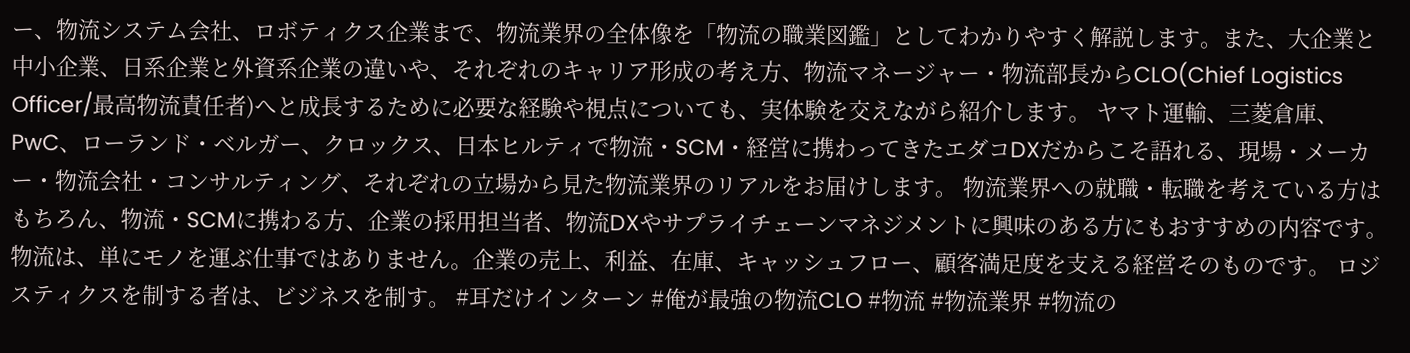ー、物流システム会社、ロボティクス企業まで、物流業界の全体像を「物流の職業図鑑」としてわかりやすく解説します。また、大企業と中小企業、日系企業と外資系企業の違いや、それぞれのキャリア形成の考え方、物流マネージャー・物流部長からCLO(Chief Logistics Officer/最高物流責任者)へと成長するために必要な経験や視点についても、実体験を交えながら紹介します。 ヤマト運輸、三菱倉庫、PwC、ローランド・ベルガー、クロックス、日本ヒルティで物流・SCM・経営に携わってきたエダコDXだからこそ語れる、現場・メーカー・物流会社・コンサルティング、それぞれの立場から見た物流業界のリアルをお届けします。 物流業界への就職・転職を考えている方はもちろん、物流・SCMに携わる方、企業の採用担当者、物流DXやサプライチェーンマネジメントに興味のある方にもおすすめの内容です。 物流は、単にモノを運ぶ仕事ではありません。企業の売上、利益、在庫、キャッシュフロー、顧客満足度を支える経営そのものです。 ロジスティクスを制する者は、ビジネスを制す。 #耳だけインターン #俺が最強の物流CLO #物流 #物流業界 #物流の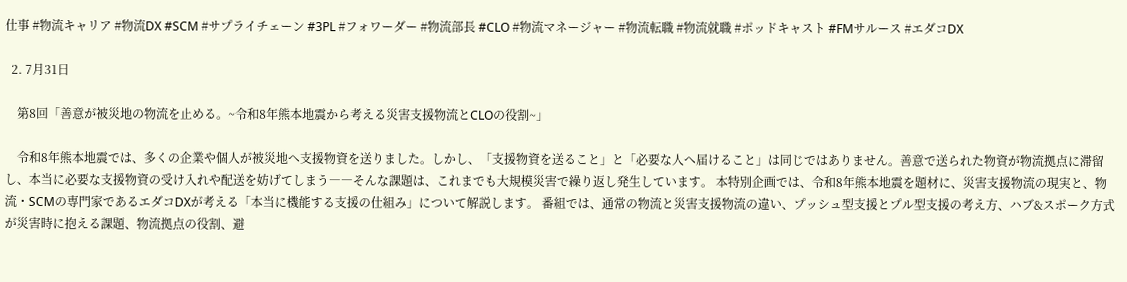仕事 #物流キャリア #物流DX #SCM #サプライチェーン #3PL #フォワーダー #物流部長 #CLO #物流マネージャー #物流転職 #物流就職 #ポッドキャスト #FMサルース #エダコDX

  2. 7月31日

    第8回「善意が被災地の物流を止める。~令和8年熊本地震から考える災害支援物流とCLOの役割~」

    令和8年熊本地震では、多くの企業や個人が被災地へ支援物資を送りました。しかし、「支援物資を送ること」と「必要な人へ届けること」は同じではありません。善意で送られた物資が物流拠点に滞留し、本当に必要な支援物資の受け入れや配送を妨げてしまう――そんな課題は、これまでも大規模災害で繰り返し発生しています。 本特別企画では、令和8年熊本地震を題材に、災害支援物流の現実と、物流・SCMの専門家であるエダコDXが考える「本当に機能する支援の仕組み」について解説します。 番組では、通常の物流と災害支援物流の違い、プッシュ型支援とプル型支援の考え方、ハブ&スポーク方式が災害時に抱える課題、物流拠点の役割、避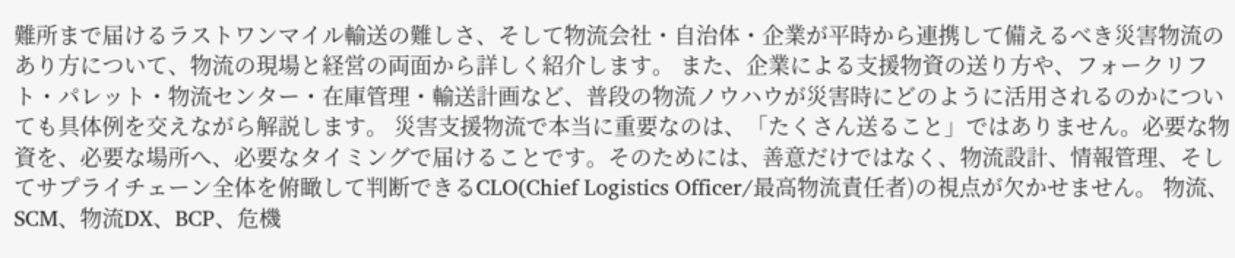難所まで届けるラストワンマイル輸送の難しさ、そして物流会社・自治体・企業が平時から連携して備えるべき災害物流のあり方について、物流の現場と経営の両面から詳しく紹介します。 また、企業による支援物資の送り方や、フォークリフト・パレット・物流センター・在庫管理・輸送計画など、普段の物流ノウハウが災害時にどのように活用されるのかについても具体例を交えながら解説します。 災害支援物流で本当に重要なのは、「たくさん送ること」ではありません。必要な物資を、必要な場所へ、必要なタイミングで届けることです。そのためには、善意だけではなく、物流設計、情報管理、そしてサプライチェーン全体を俯瞰して判断できるCLO(Chief Logistics Officer/最高物流責任者)の視点が欠かせません。 物流、SCM、物流DX、BCP、危機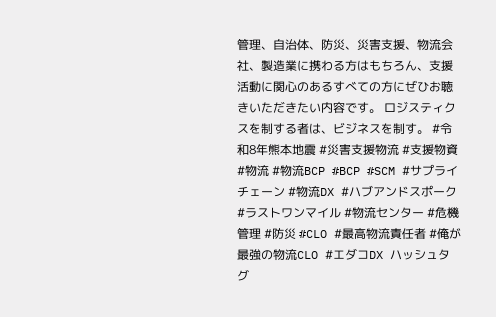管理、自治体、防災、災害支援、物流会社、製造業に携わる方はもちろん、支援活動に関心のあるすべての方にぜひお聴きいただきたい内容です。 ロジスティクスを制する者は、ビジネスを制す。 #令和8年熊本地震 #災害支援物流 #支援物資 #物流 #物流BCP #BCP #SCM #サプライチェーン #物流DX #ハブアンドスポーク #ラストワンマイル #物流センター #危機管理 #防災 #CLO #最高物流責任者 #俺が最強の物流CLO #エダコDX ハッシュタグ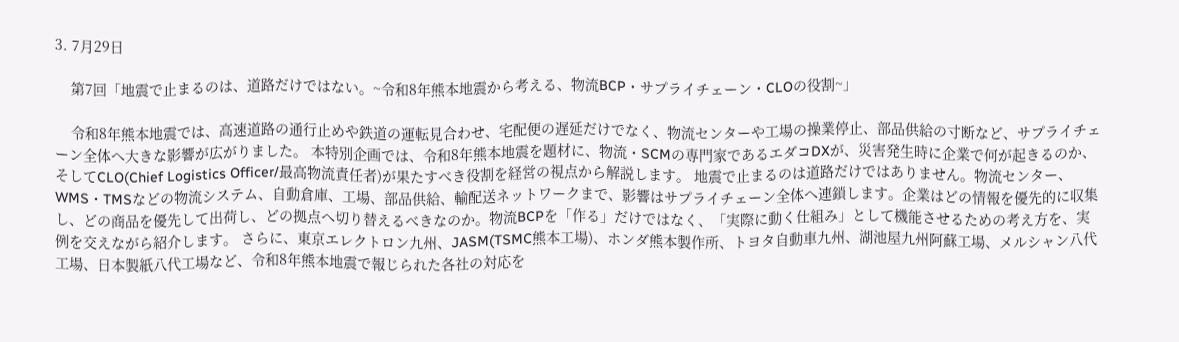3. 7月29日

    第7回「地震で止まるのは、道路だけではない。~令和8年熊本地震から考える、物流BCP・サプライチェーン・CLOの役割~」

    令和8年熊本地震では、高速道路の通行止めや鉄道の運転見合わせ、宅配便の遅延だけでなく、物流センターや工場の操業停止、部品供給の寸断など、サプライチェーン全体へ大きな影響が広がりました。 本特別企画では、令和8年熊本地震を題材に、物流・SCMの専門家であるエダコDXが、災害発生時に企業で何が起きるのか、そしてCLO(Chief Logistics Officer/最高物流責任者)が果たすべき役割を経営の視点から解説します。 地震で止まるのは道路だけではありません。物流センター、WMS・TMSなどの物流システム、自動倉庫、工場、部品供給、輸配送ネットワークまで、影響はサプライチェーン全体へ連鎖します。企業はどの情報を優先的に収集し、どの商品を優先して出荷し、どの拠点へ切り替えるべきなのか。物流BCPを「作る」だけではなく、「実際に動く仕組み」として機能させるための考え方を、実例を交えながら紹介します。 さらに、東京エレクトロン九州、JASM(TSMC熊本工場)、ホンダ熊本製作所、トヨタ自動車九州、湖池屋九州阿蘇工場、メルシャン八代工場、日本製紙八代工場など、令和8年熊本地震で報じられた各社の対応を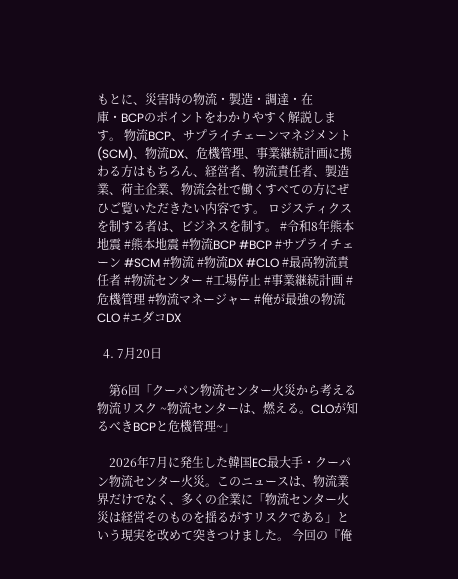もとに、災害時の物流・製造・調達・在庫・BCPのポイントをわかりやすく解説します。 物流BCP、サプライチェーンマネジメント(SCM)、物流DX、危機管理、事業継続計画に携わる方はもちろん、経営者、物流責任者、製造業、荷主企業、物流会社で働くすべての方にぜひご覧いただきたい内容です。 ロジスティクスを制する者は、ビジネスを制す。 #令和8年熊本地震 #熊本地震 #物流BCP #BCP #サプライチェーン #SCM #物流 #物流DX #CLO #最高物流責任者 #物流センター #工場停止 #事業継続計画 #危機管理 #物流マネージャー #俺が最強の物流CLO #エダコDX

  4. 7月20日

    第6回「クーパン物流センター火災から考える物流リスク ~物流センターは、燃える。CLOが知るべきBCPと危機管理~」

    2026年7月に発生した韓国EC最大手・クーパン物流センター火災。このニュースは、物流業界だけでなく、多くの企業に「物流センター火災は経営そのものを揺るがすリスクである」という現実を改めて突きつけました。 今回の『俺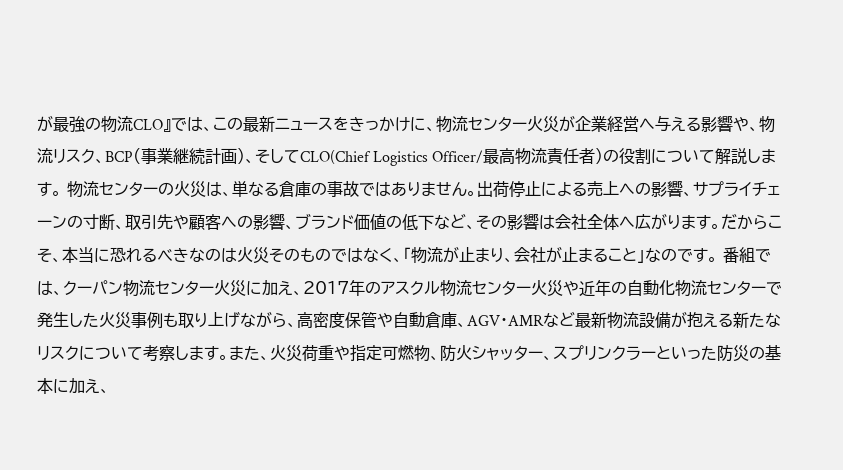が最強の物流CLO』では、この最新ニュースをきっかけに、物流センター火災が企業経営へ与える影響や、物流リスク、BCP(事業継続計画)、そしてCLO(Chief Logistics Officer/最高物流責任者)の役割について解説します。 物流センターの火災は、単なる倉庫の事故ではありません。出荷停止による売上への影響、サプライチェーンの寸断、取引先や顧客への影響、ブランド価値の低下など、その影響は会社全体へ広がります。だからこそ、本当に恐れるべきなのは火災そのものではなく、「物流が止まり、会社が止まること」なのです。 番組では、クーパン物流センター火災に加え、2017年のアスクル物流センター火災や近年の自動化物流センターで発生した火災事例も取り上げながら、高密度保管や自動倉庫、AGV・AMRなど最新物流設備が抱える新たなリスクについて考察します。また、火災荷重や指定可燃物、防火シャッター、スプリンクラーといった防災の基本に加え、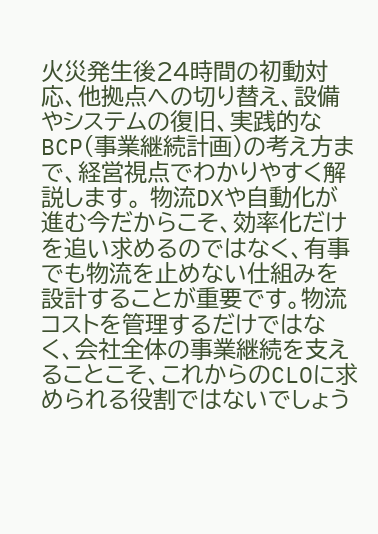火災発生後24時間の初動対応、他拠点への切り替え、設備やシステムの復旧、実践的なBCP(事業継続計画)の考え方まで、経営視点でわかりやすく解説します。 物流DXや自動化が進む今だからこそ、効率化だけを追い求めるのではなく、有事でも物流を止めない仕組みを設計することが重要です。物流コストを管理するだけではなく、会社全体の事業継続を支えることこそ、これからのCLOに求められる役割ではないでしょう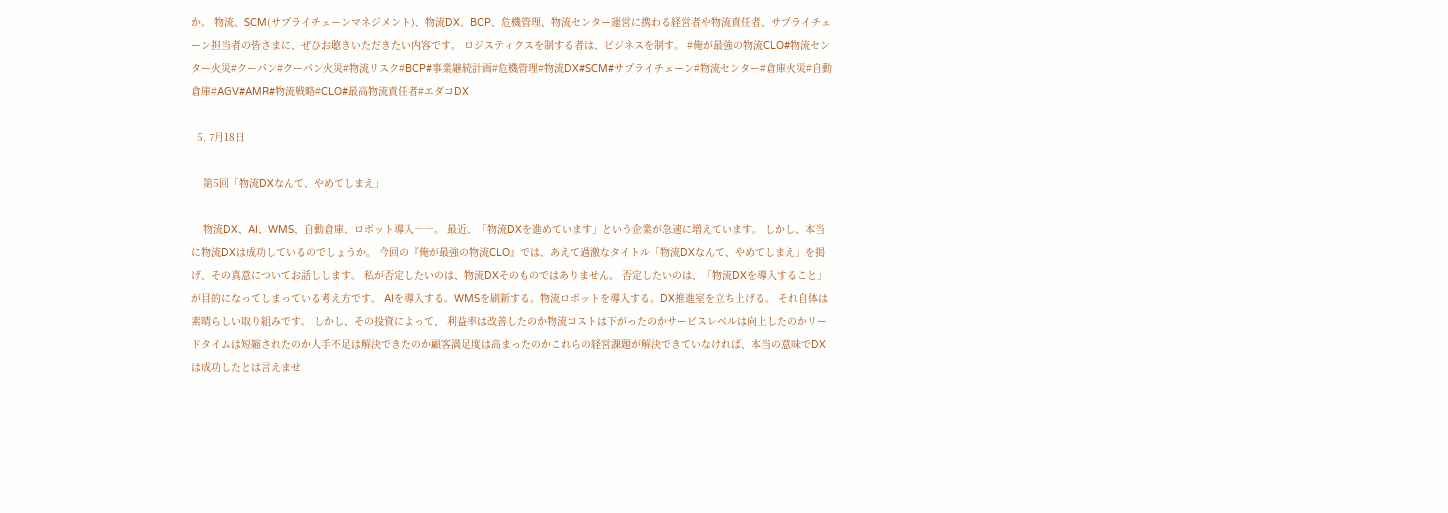か。 物流、SCM(サプライチェーンマネジメント)、物流DX、BCP、危機管理、物流センター運営に携わる経営者や物流責任者、サプライチェーン担当者の皆さまに、ぜひお聴きいただきたい内容です。 ロジスティクスを制する者は、ビジネスを制す。 #俺が最強の物流CLO#物流センター火災#クーパン#クーパン火災#物流リスク#BCP#事業継続計画#危機管理#物流DX#SCM#サプライチェーン#物流センター#倉庫火災#自動倉庫#AGV#AMR#物流戦略#CLO#最高物流責任者#エダコDX

  5. 7月18日

    第5回「物流DXなんて、やめてしまえ」

    物流DX、AI、WMS、自動倉庫、ロボット導入――。 最近、「物流DXを進めています」という企業が急速に増えています。 しかし、本当に物流DXは成功しているのでしょうか。 今回の『俺が最強の物流CLO』では、あえて過激なタイトル「物流DXなんて、やめてしまえ」を掲げ、その真意についてお話しします。 私が否定したいのは、物流DXそのものではありません。 否定したいのは、「物流DXを導入すること」が目的になってしまっている考え方です。 AIを導入する。WMSを刷新する。物流ロボットを導入する。DX推進室を立ち上げる。 それ自体は素晴らしい取り組みです。 しかし、その投資によって、 利益率は改善したのか物流コストは下がったのかサービスレベルは向上したのかリードタイムは短縮されたのか人手不足は解決できたのか顧客満足度は高まったのかこれらの経営課題が解決できていなければ、本当の意味でDXは成功したとは言えませ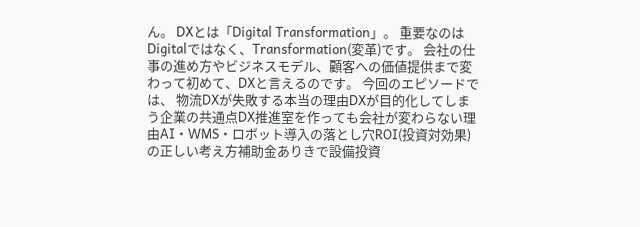ん。 DXとは「Digital Transformation」。 重要なのはDigitalではなく、Transformation(変革)です。 会社の仕事の進め方やビジネスモデル、顧客への価値提供まで変わって初めて、DXと言えるのです。 今回のエピソードでは、 物流DXが失敗する本当の理由DXが目的化してしまう企業の共通点DX推進室を作っても会社が変わらない理由AI・WMS・ロボット導入の落とし穴ROI(投資対効果)の正しい考え方補助金ありきで設備投資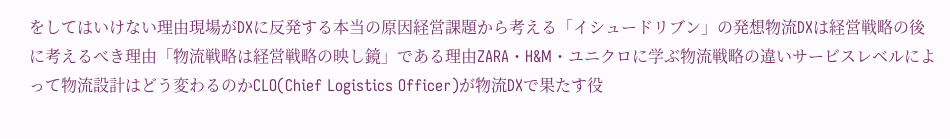をしてはいけない理由現場がDXに反発する本当の原因経営課題から考える「イシュードリブン」の発想物流DXは経営戦略の後に考えるべき理由「物流戦略は経営戦略の映し鏡」である理由ZARA・H&M・ユニクロに学ぶ物流戦略の違いサービスレベルによって物流設計はどう変わるのかCLO(Chief Logistics Officer)が物流DXで果たす役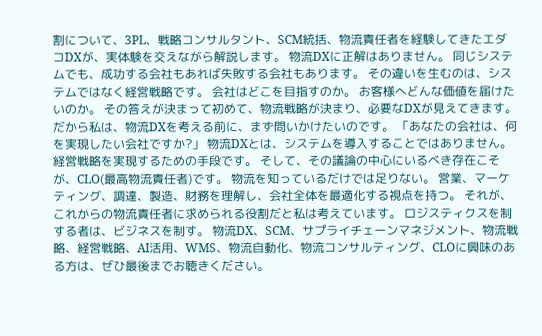割について、3PL、戦略コンサルタント、SCM統括、物流責任者を経験してきたエダコDXが、実体験を交えながら解説します。 物流DXに正解はありません。 同じシステムでも、成功する会社もあれば失敗する会社もあります。 その違いを生むのは、システムではなく経営戦略です。 会社はどこを目指すのか。 お客様へどんな価値を届けたいのか。 その答えが決まって初めて、物流戦略が決まり、必要なDXが見えてきます。 だから私は、物流DXを考える前に、まず問いかけたいのです。 「あなたの会社は、何を実現したい会社ですか?」 物流DXとは、システムを導入することではありません。 経営戦略を実現するための手段です。 そして、その議論の中心にいるべき存在こそが、CLO(最高物流責任者)です。 物流を知っているだけでは足りない。 営業、マーケティング、調達、製造、財務を理解し、会社全体を最適化する視点を持つ。 それが、これからの物流責任者に求められる役割だと私は考えています。 ロジスティクスを制する者は、ビジネスを制す。 物流DX、SCM、サプライチェーンマネジメント、物流戦略、経営戦略、AI活用、WMS、物流自動化、物流コンサルティング、CLOに興味のある方は、ぜひ最後までお聴きください。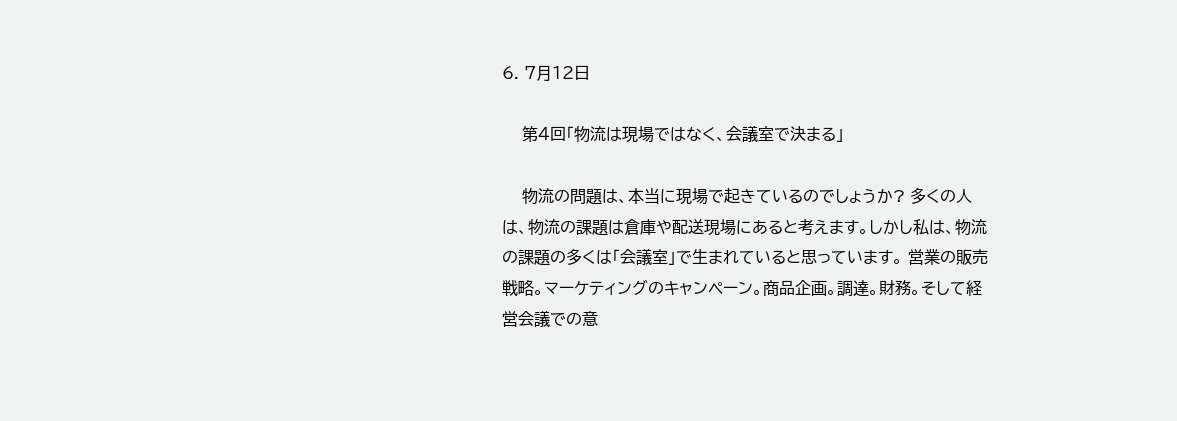6. 7月12日

    第4回「物流は現場ではなく、会議室で決まる」

    物流の問題は、本当に現場で起きているのでしょうか? 多くの人は、物流の課題は倉庫や配送現場にあると考えます。しかし私は、物流の課題の多くは「会議室」で生まれていると思っています。 営業の販売戦略。マーケティングのキャンペーン。商品企画。調達。財務。そして経営会議での意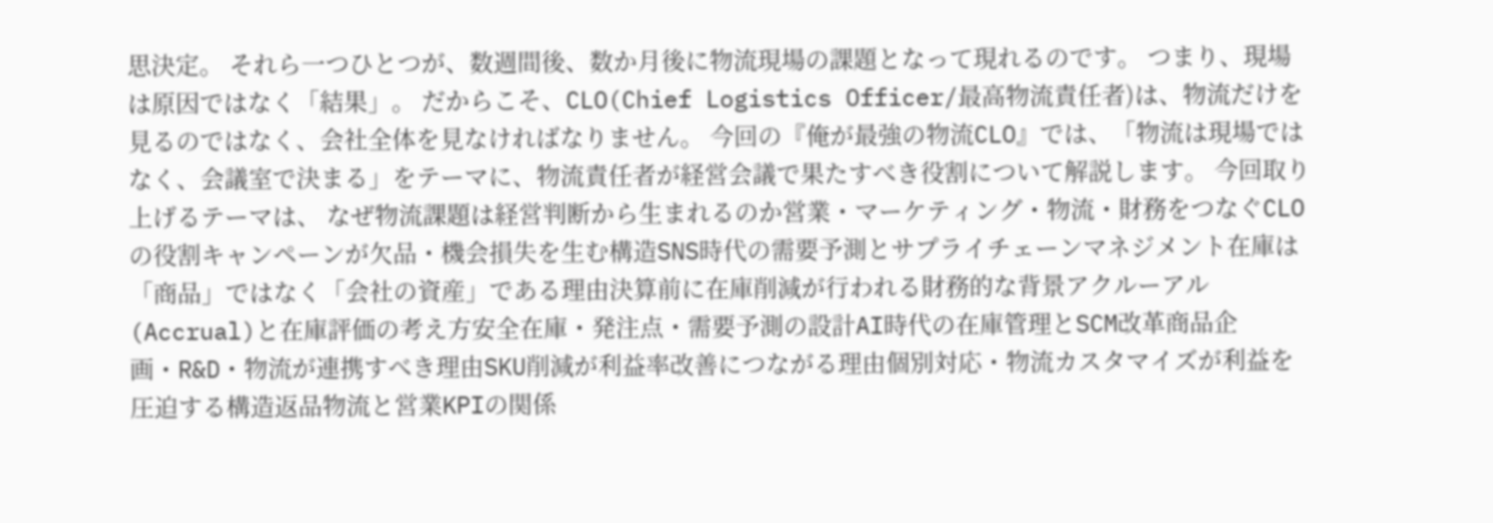思決定。 それら一つひとつが、数週間後、数か月後に物流現場の課題となって現れるのです。 つまり、現場は原因ではなく「結果」。 だからこそ、CLO(Chief Logistics Officer/最高物流責任者)は、物流だけを見るのではなく、会社全体を見なければなりません。 今回の『俺が最強の物流CLO』では、「物流は現場ではなく、会議室で決まる」をテーマに、物流責任者が経営会議で果たすべき役割について解説します。 今回取り上げるテーマは、 なぜ物流課題は経営判断から生まれるのか営業・マーケティング・物流・財務をつなぐCLOの役割キャンペーンが欠品・機会損失を生む構造SNS時代の需要予測とサプライチェーンマネジメント在庫は「商品」ではなく「会社の資産」である理由決算前に在庫削減が行われる財務的な背景アクルーアル(Accrual)と在庫評価の考え方安全在庫・発注点・需要予測の設計AI時代の在庫管理とSCM改革商品企画・R&D・物流が連携すべき理由SKU削減が利益率改善につながる理由個別対応・物流カスタマイズが利益を圧迫する構造返品物流と営業KPIの関係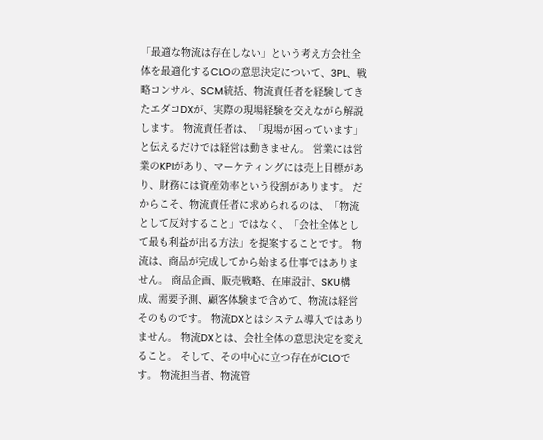「最適な物流は存在しない」という考え方会社全体を最適化するCLOの意思決定について、3PL、戦略コンサル、SCM統括、物流責任者を経験してきたエダコDXが、実際の現場経験を交えながら解説します。 物流責任者は、「現場が困っています」と伝えるだけでは経営は動きません。 営業には営業のKPIがあり、マーケティングには売上目標があり、財務には資産効率という役割があります。 だからこそ、物流責任者に求められるのは、「物流として反対すること」ではなく、「会社全体として最も利益が出る方法」を提案することです。 物流は、商品が完成してから始まる仕事ではありません。 商品企画、販売戦略、在庫設計、SKU構成、需要予測、顧客体験まで含めて、物流は経営そのものです。 物流DXとはシステム導入ではありません。 物流DXとは、会社全体の意思決定を変えること。 そして、その中心に立つ存在がCLOです。 物流担当者、物流管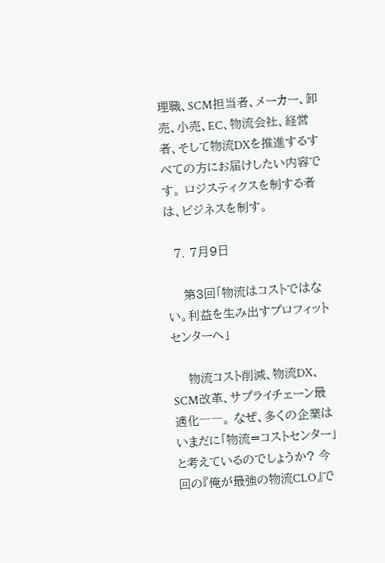理職、SCM担当者、メーカー、卸売、小売、EC、物流会社、経営者、そして物流DXを推進するすべての方にお届けしたい内容です。 ロジスティクスを制する者は、ビジネスを制す。

  7. 7月9日

    第3回「物流はコストではない。利益を生み出すプロフィットセンターへ」

    物流コスト削減、物流DX、SCM改革、サプライチェーン最適化――。 なぜ、多くの企業はいまだに「物流=コストセンター」と考えているのでしょうか? 今回の『俺が最強の物流CLO』で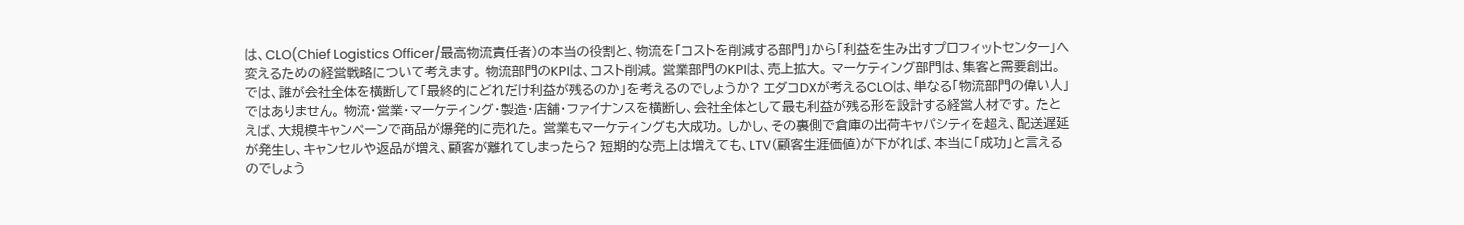は、CLO(Chief Logistics Officer/最高物流責任者)の本当の役割と、物流を「コストを削減する部門」から「利益を生み出すプロフィットセンター」へ変えるための経営戦略について考えます。 物流部門のKPIは、コスト削減。 営業部門のKPIは、売上拡大。 マーケティング部門は、集客と需要創出。 では、誰が会社全体を横断して「最終的にどれだけ利益が残るのか」を考えるのでしょうか? エダコDXが考えるCLOは、単なる「物流部門の偉い人」ではありません。 物流・営業・マーケティング・製造・店舗・ファイナンスを横断し、会社全体として最も利益が残る形を設計する経営人材です。 たとえば、大規模キャンペーンで商品が爆発的に売れた。 営業もマーケティングも大成功。 しかし、その裏側で倉庫の出荷キャパシティを超え、配送遅延が発生し、キャンセルや返品が増え、顧客が離れてしまったら? 短期的な売上は増えても、LTV(顧客生涯価値)が下がれば、本当に「成功」と言えるのでしょう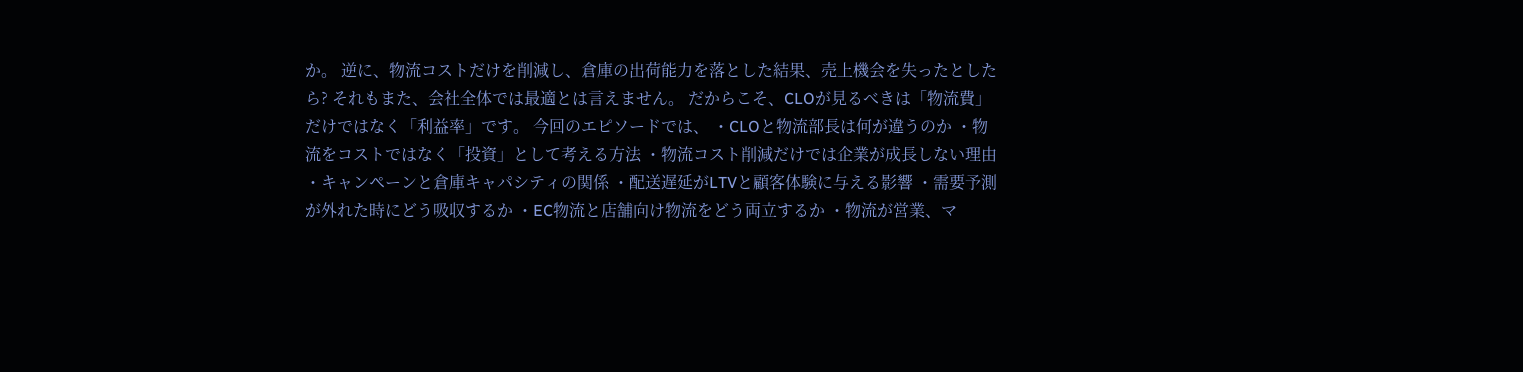か。 逆に、物流コストだけを削減し、倉庫の出荷能力を落とした結果、売上機会を失ったとしたら? それもまた、会社全体では最適とは言えません。 だからこそ、CLOが見るべきは「物流費」だけではなく「利益率」です。 今回のエピソードでは、 ・CLOと物流部長は何が違うのか ・物流をコストではなく「投資」として考える方法 ・物流コスト削減だけでは企業が成長しない理由 ・キャンペーンと倉庫キャパシティの関係 ・配送遅延がLTVと顧客体験に与える影響 ・需要予測が外れた時にどう吸収するか ・EC物流と店舗向け物流をどう両立するか ・物流が営業、マ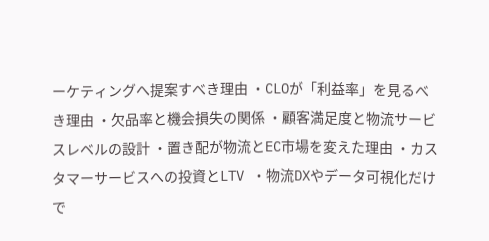ーケティングへ提案すべき理由 ・CLOが「利益率」を見るべき理由 ・欠品率と機会損失の関係 ・顧客満足度と物流サービスレベルの設計 ・置き配が物流とEC市場を変えた理由 ・カスタマーサービスへの投資とLTV ・物流DXやデータ可視化だけで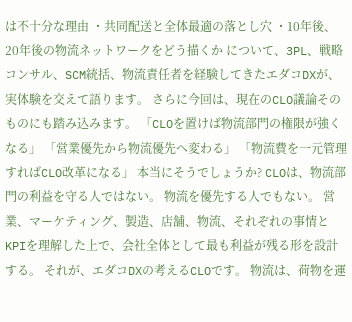は不十分な理由 ・共同配送と全体最適の落とし穴 ・10年後、20年後の物流ネットワークをどう描くか について、3PL、戦略コンサル、SCM統括、物流責任者を経験してきたエダコDXが、実体験を交えて語ります。 さらに今回は、現在のCLO議論そのものにも踏み込みます。 「CLOを置けば物流部門の権限が強くなる」 「営業優先から物流優先へ変わる」 「物流費を一元管理すればCLO改革になる」 本当にそうでしょうか? CLOは、物流部門の利益を守る人ではない。 物流を優先する人でもない。 営業、マーケティング、製造、店舗、物流、それぞれの事情とKPIを理解した上で、会社全体として最も利益が残る形を設計する。 それが、エダコDXの考えるCLOです。 物流は、荷物を運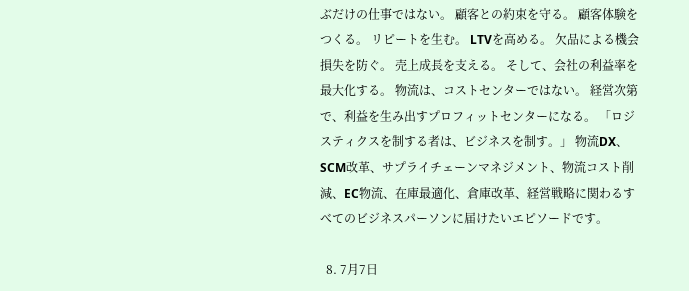ぶだけの仕事ではない。 顧客との約束を守る。 顧客体験をつくる。 リピートを生む。 LTVを高める。 欠品による機会損失を防ぐ。 売上成長を支える。 そして、会社の利益率を最大化する。 物流は、コストセンターではない。 経営次第で、利益を生み出すプロフィットセンターになる。 「ロジスティクスを制する者は、ビジネスを制す。」 物流DX、SCM改革、サプライチェーンマネジメント、物流コスト削減、EC物流、在庫最適化、倉庫改革、経営戦略に関わるすべてのビジネスパーソンに届けたいエピソードです。

  8. 7月7日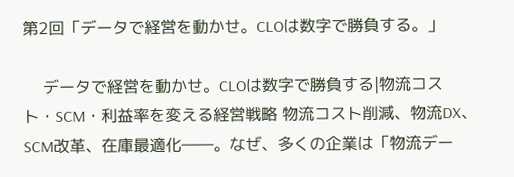第2回「データで経営を動かせ。CLOは数字で勝負する。」

    データで経営を動かせ。CLOは数字で勝負する|物流コスト・SCM・利益率を変える経営戦略 物流コスト削減、物流DX、SCM改革、在庫最適化――。なぜ、多くの企業は「物流デー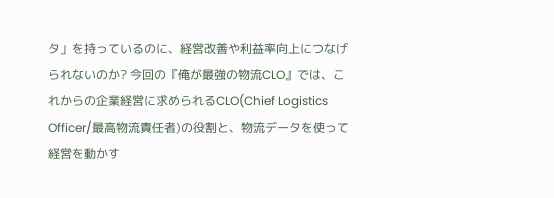タ」を持っているのに、経営改善や利益率向上につなげられないのか? 今回の『俺が最強の物流CLO』では、これからの企業経営に求められるCLO(Chief Logistics Officer/最高物流責任者)の役割と、物流データを使って経営を動かす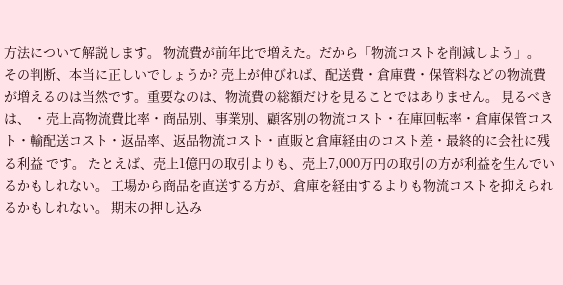方法について解説します。 物流費が前年比で増えた。だから「物流コストを削減しよう」。 その判断、本当に正しいでしょうか? 売上が伸びれば、配送費・倉庫費・保管料などの物流費が増えるのは当然です。重要なのは、物流費の総額だけを見ることではありません。 見るべきは、 ・売上高物流費比率・商品別、事業別、顧客別の物流コスト・在庫回転率・倉庫保管コスト・輸配送コスト・返品率、返品物流コスト・直販と倉庫経由のコスト差・最終的に会社に残る利益 です。 たとえば、売上1億円の取引よりも、売上7,000万円の取引の方が利益を生んでいるかもしれない。 工場から商品を直送する方が、倉庫を経由するよりも物流コストを抑えられるかもしれない。 期末の押し込み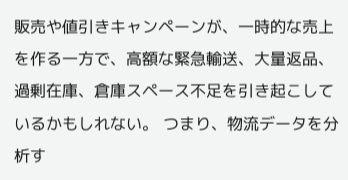販売や値引きキャンペーンが、一時的な売上を作る一方で、高額な緊急輸送、大量返品、過剰在庫、倉庫スペース不足を引き起こしているかもしれない。 つまり、物流データを分析す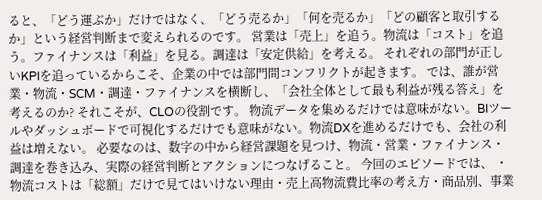ると、「どう運ぶか」だけではなく、「どう売るか」「何を売るか」「どの顧客と取引するか」という経営判断まで変えられるのです。 営業は「売上」を追う。物流は「コスト」を追う。ファイナンスは「利益」を見る。調達は「安定供給」を考える。 それぞれの部門が正しいKPIを追っているからこそ、企業の中では部門間コンフリクトが起きます。 では、誰が営業・物流・SCM・調達・ファイナンスを横断し、「会社全体として最も利益が残る答え」を考えるのか? それこそが、CLOの役割です。 物流データを集めるだけでは意味がない。BIツールやダッシュボードで可視化するだけでも意味がない。物流DXを進めるだけでも、会社の利益は増えない。 必要なのは、数字の中から経営課題を見つけ、物流・営業・ファイナンス・調達を巻き込み、実際の経営判断とアクションにつなげること。 今回のエピソードでは、 ・物流コストは「総額」だけで見てはいけない理由・売上高物流費比率の考え方・商品別、事業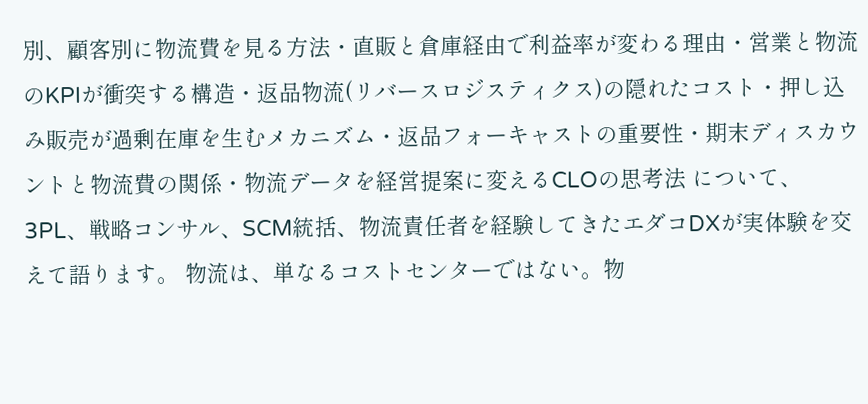別、顧客別に物流費を見る方法・直販と倉庫経由で利益率が変わる理由・営業と物流のKPIが衝突する構造・返品物流(リバースロジスティクス)の隠れたコスト・押し込み販売が過剰在庫を生むメカニズム・返品フォーキャストの重要性・期末ディスカウントと物流費の関係・物流データを経営提案に変えるCLOの思考法 について、3PL、戦略コンサル、SCM統括、物流責任者を経験してきたエダコDXが実体験を交えて語ります。 物流は、単なるコストセンターではない。物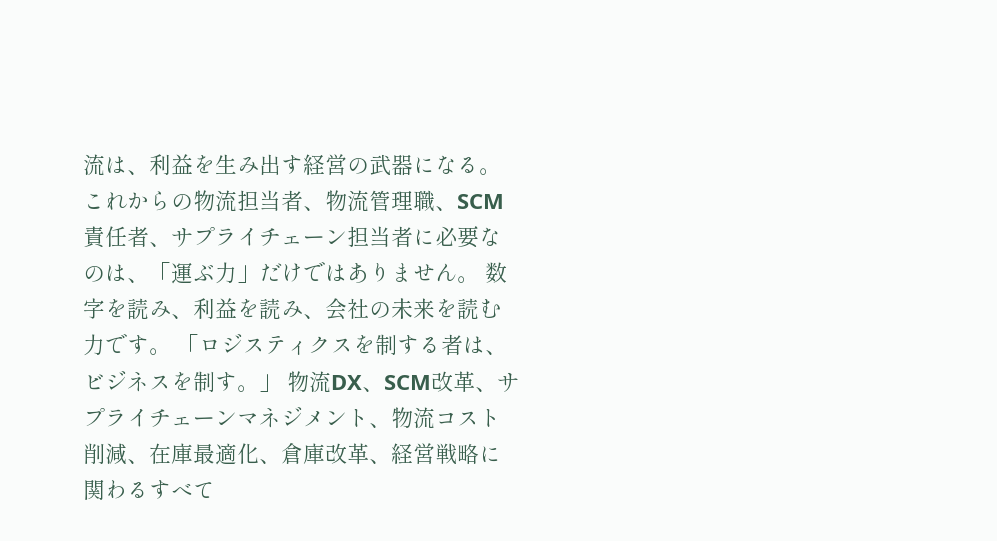流は、利益を生み出す経営の武器になる。 これからの物流担当者、物流管理職、SCM責任者、サプライチェーン担当者に必要なのは、「運ぶ力」だけではありません。 数字を読み、利益を読み、会社の未来を読む力です。 「ロジスティクスを制する者は、ビジネスを制す。」 物流DX、SCM改革、サプライチェーンマネジメント、物流コスト削減、在庫最適化、倉庫改革、経営戦略に関わるすべて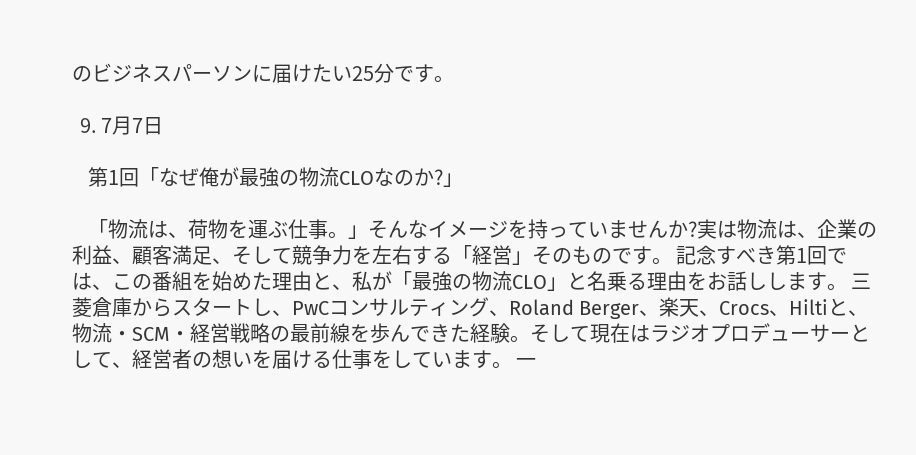のビジネスパーソンに届けたい25分です。

  9. 7月7日

    第1回「なぜ俺が最強の物流CLOなのか?」

    「物流は、荷物を運ぶ仕事。」そんなイメージを持っていませんか?実は物流は、企業の利益、顧客満足、そして競争力を左右する「経営」そのものです。 記念すべき第1回では、この番組を始めた理由と、私が「最強の物流CLO」と名乗る理由をお話しします。 三菱倉庫からスタートし、PwCコンサルティング、Roland Berger、楽天、Crocs、Hiltiと、物流・SCM・経営戦略の最前線を歩んできた経験。そして現在はラジオプロデューサーとして、経営者の想いを届ける仕事をしています。 一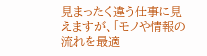見まったく違う仕事に見えますが、「モノや情報の流れを最適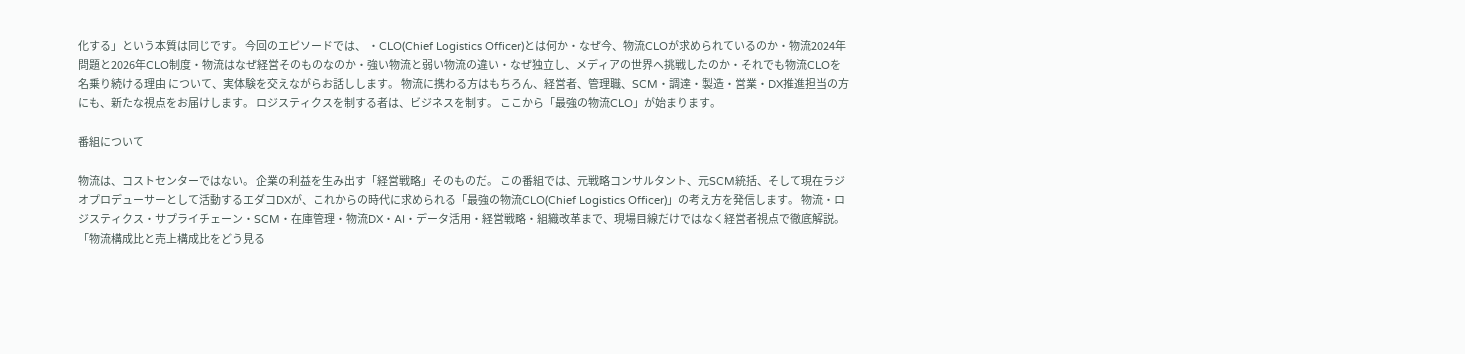化する」という本質は同じです。 今回のエピソードでは、 ・CLO(Chief Logistics Officer)とは何か・なぜ今、物流CLOが求められているのか・物流2024年問題と2026年CLO制度・物流はなぜ経営そのものなのか・強い物流と弱い物流の違い・なぜ独立し、メディアの世界へ挑戦したのか・それでも物流CLOを名乗り続ける理由 について、実体験を交えながらお話しします。 物流に携わる方はもちろん、経営者、管理職、SCM・調達・製造・営業・DX推進担当の方にも、新たな視点をお届けします。 ロジスティクスを制する者は、ビジネスを制す。 ここから「最強の物流CLO」が始まります。

番組について

物流は、コストセンターではない。 企業の利益を生み出す「経営戦略」そのものだ。 この番組では、元戦略コンサルタント、元SCM統括、そして現在ラジオプロデューサーとして活動するエダコDXが、これからの時代に求められる「最強の物流CLO(Chief Logistics Officer)」の考え方を発信します。 物流・ロジスティクス・サプライチェーン・SCM・在庫管理・物流DX・AI・データ活用・経営戦略・組織改革まで、現場目線だけではなく経営者視点で徹底解説。 「物流構成比と売上構成比をどう見る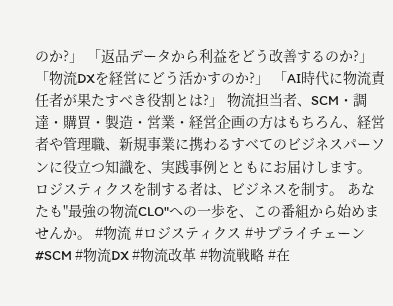のか?」 「返品データから利益をどう改善するのか?」 「物流DXを経営にどう活かすのか?」 「AI時代に物流責任者が果たすべき役割とは?」 物流担当者、SCM・調達・購買・製造・営業・経営企画の方はもちろん、経営者や管理職、新規事業に携わるすべてのビジネスパーソンに役立つ知識を、実践事例とともにお届けします。 ロジスティクスを制する者は、ビジネスを制す。 あなたも"最強の物流CLO"への一歩を、この番組から始めませんか。 #物流 #ロジスティクス #サプライチェーン #SCM #物流DX #物流改革 #物流戦略 #在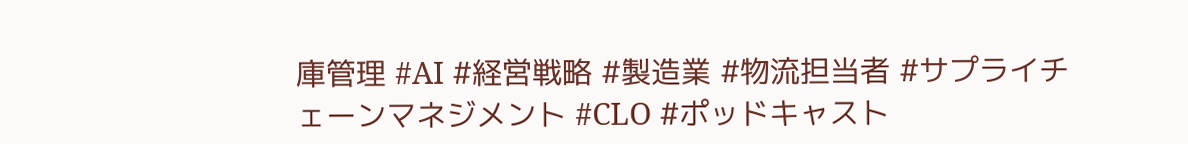庫管理 #AI #経営戦略 #製造業 #物流担当者 #サプライチェーンマネジメント #CLO #ポッドキャスト